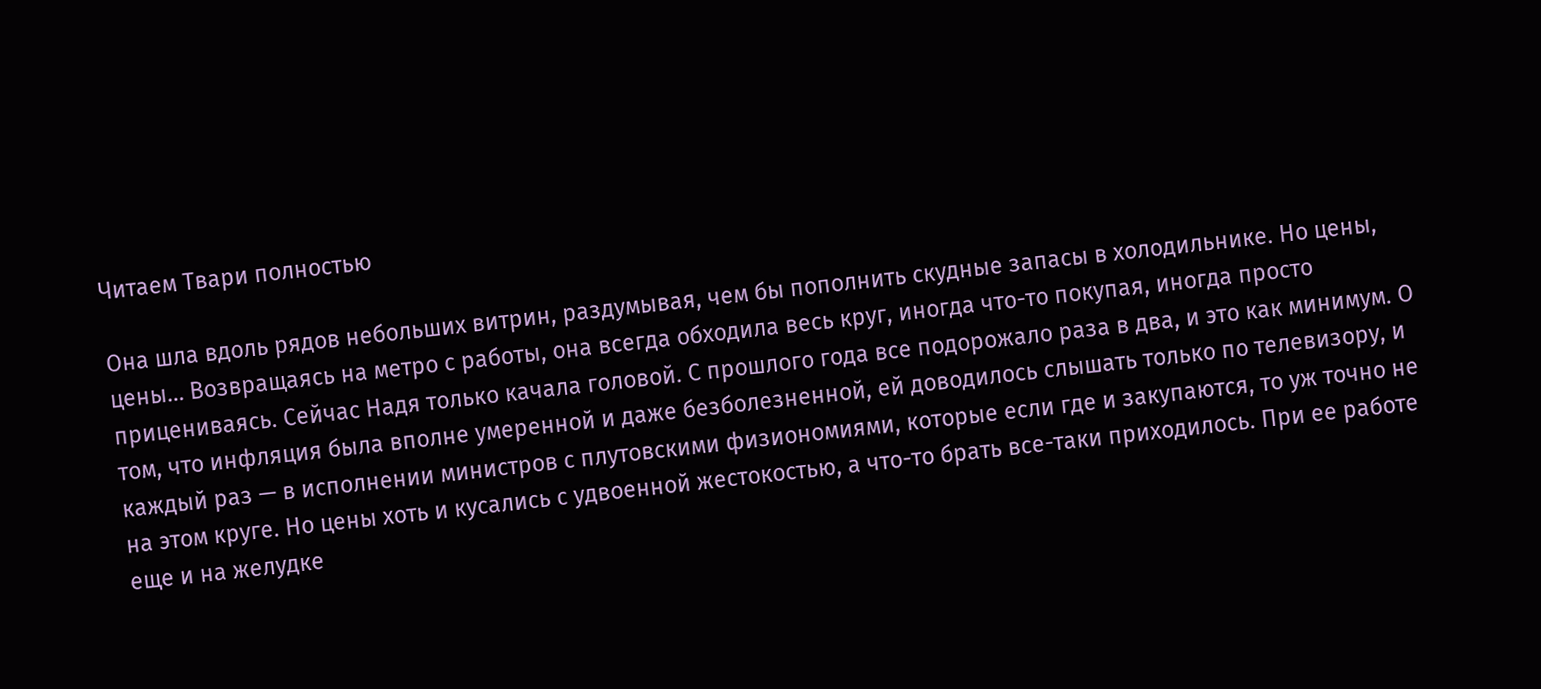Читаем Твари полностью

Она шла вдоль рядов небольших витрин, раздумывая, чем бы пополнить скудные запасы в холодильнике. Но цены, цены… Возвращаясь на метро с работы, она всегда обходила весь круг, иногда что-то покупая, иногда просто прицениваясь. Сейчас Надя только качала головой. С прошлого года все подорожало раза в два, и это как минимум. О том, что инфляция была вполне умеренной и даже безболезненной, ей доводилось слышать только по телевизору, и каждый раз — в исполнении министров с плутовскими физиономиями, которые если где и закупаются, то уж точно не на этом круге. Но цены хоть и кусались с удвоенной жестокостью, а что-то брать все-таки приходилось. При ее работе еще и на желудке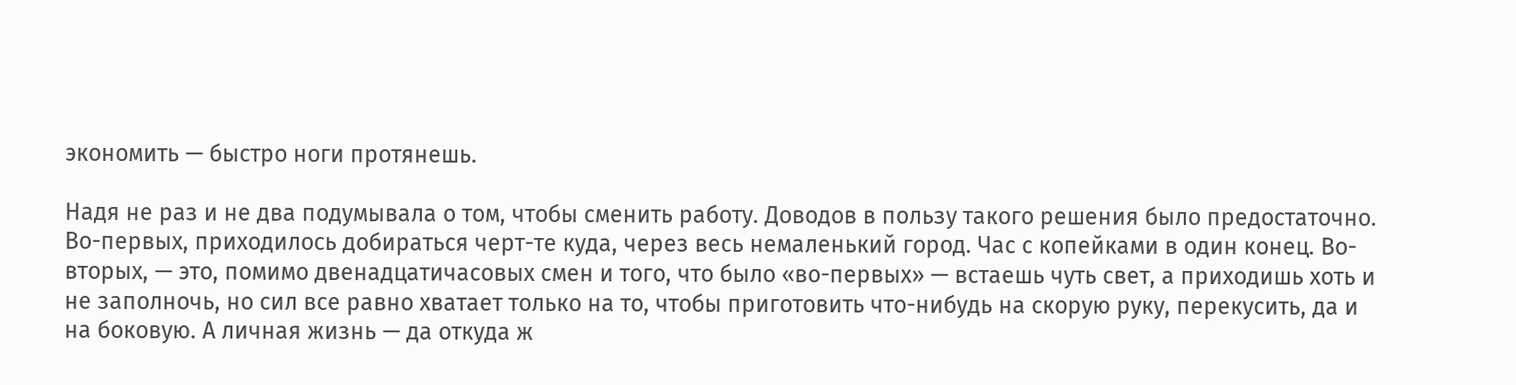экономить — быстро ноги протянешь.

Надя не раз и не два подумывала о том, чтобы сменить работу. Доводов в пользу такого решения было предостаточно. Во-первых, приходилось добираться черт-те куда, через весь немаленький город. Час с копейками в один конец. Во-вторых, — это, помимо двенадцатичасовых смен и того, что было «во-первых» — встаешь чуть свет, а приходишь хоть и не заполночь, но сил все равно хватает только на то, чтобы приготовить что-нибудь на скорую руку, перекусить, да и на боковую. А личная жизнь — да откуда ж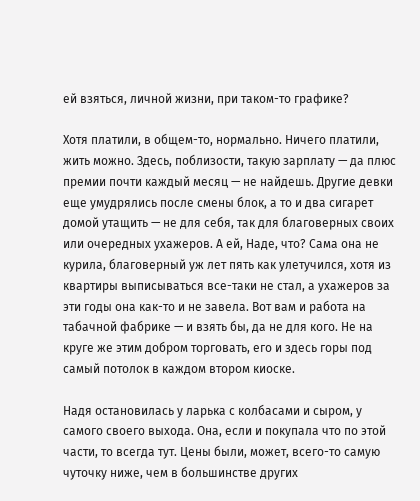ей взяться, личной жизни, при таком-то графике?

Хотя платили, в общем-то, нормально. Ничего платили, жить можно. Здесь, поблизости, такую зарплату — да плюс премии почти каждый месяц — не найдешь. Другие девки еще умудрялись после смены блок, а то и два сигарет домой утащить — не для себя, так для благоверных своих или очередных ухажеров. А ей, Наде, что? Сама она не курила, благоверный уж лет пять как улетучился, хотя из квартиры выписываться все-таки не стал, а ухажеров за эти годы она как-то и не завела. Вот вам и работа на табачной фабрике — и взять бы, да не для кого. Не на круге же этим добром торговать, его и здесь горы под самый потолок в каждом втором киоске.

Надя остановилась у ларька с колбасами и сыром, у самого своего выхода. Она, если и покупала что по этой части, то всегда тут. Цены были, может, всего-то самую чуточку ниже, чем в большинстве других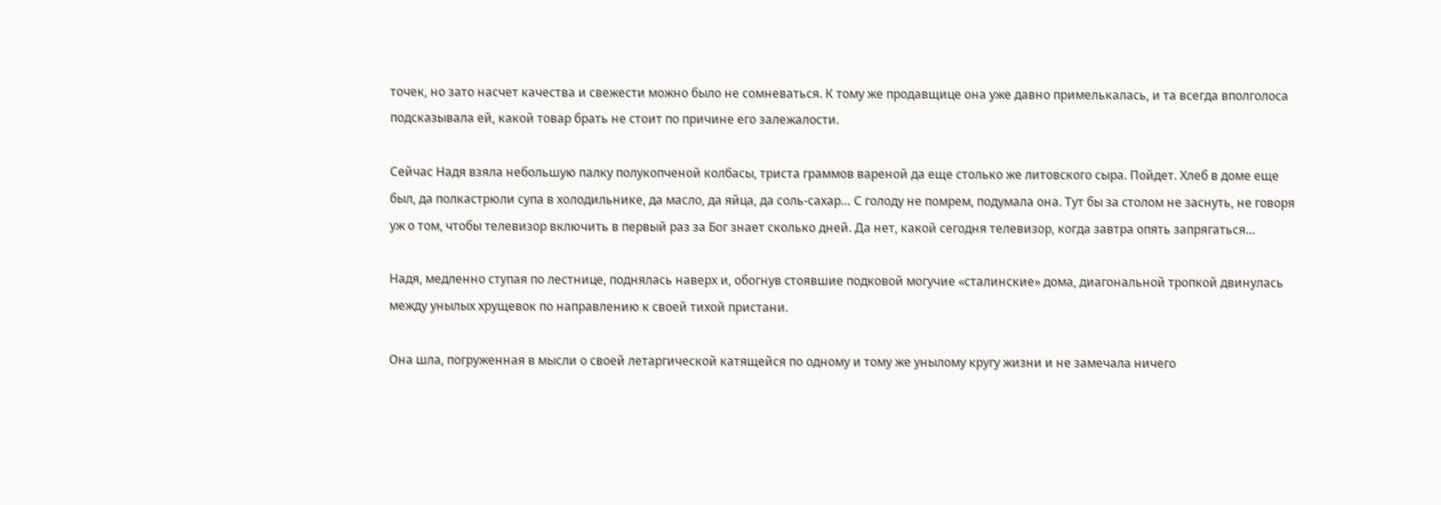точек, но зато насчет качества и свежести можно было не сомневаться. К тому же продавщице она уже давно примелькалась, и та всегда вполголоса подсказывала ей, какой товар брать не стоит по причине его залежалости.

Сейчас Надя взяла небольшую палку полукопченой колбасы, триста граммов вареной да еще столько же литовского сыра. Пойдет. Хлеб в доме еще был, да полкастрюли супа в холодильнике, да масло, да яйца, да соль-сахар… С голоду не помрем, подумала она. Тут бы за столом не заснуть, не говоря уж о том, чтобы телевизор включить в первый раз за Бог знает сколько дней. Да нет, какой сегодня телевизор, когда завтра опять запрягаться…

Надя, медленно ступая по лестнице, поднялась наверх и, обогнув стоявшие подковой могучие «сталинские» дома, диагональной тропкой двинулась между унылых хрущевок по направлению к своей тихой пристани.

Она шла, погруженная в мысли о своей летаргической катящейся по одному и тому же унылому кругу жизни и не замечала ничего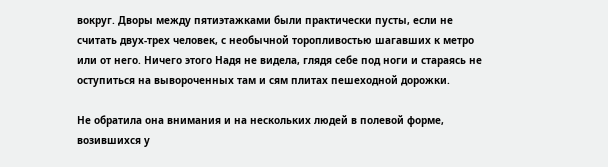вокруг. Дворы между пятиэтажками были практически пусты, если не считать двух-трех человек, с необычной торопливостью шагавших к метро или от него. Ничего этого Надя не видела, глядя себе под ноги и стараясь не оступиться на вывороченных там и сям плитах пешеходной дорожки.

Не обратила она внимания и на нескольких людей в полевой форме, возившихся у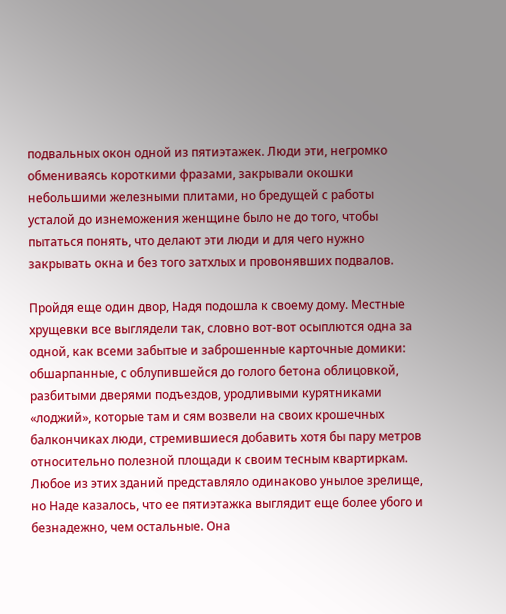подвальных окон одной из пятиэтажек. Люди эти, негромко обмениваясь короткими фразами, закрывали окошки небольшими железными плитами, но бредущей с работы усталой до изнеможения женщине было не до того, чтобы пытаться понять, что делают эти люди и для чего нужно закрывать окна и без того затхлых и провонявших подвалов.

Пройдя еще один двор, Надя подошла к своему дому. Местные хрущевки все выглядели так, словно вот-вот осыплются одна за одной, как всеми забытые и заброшенные карточные домики: обшарпанные, с облупившейся до голого бетона облицовкой, разбитыми дверями подъездов, уродливыми курятниками «лоджий», которые там и сям возвели на своих крошечных балкончиках люди, стремившиеся добавить хотя бы пару метров относительно полезной площади к своим тесным квартиркам. Любое из этих зданий представляло одинаково унылое зрелище, но Наде казалось, что ее пятиэтажка выглядит еще более убого и безнадежно, чем остальные. Она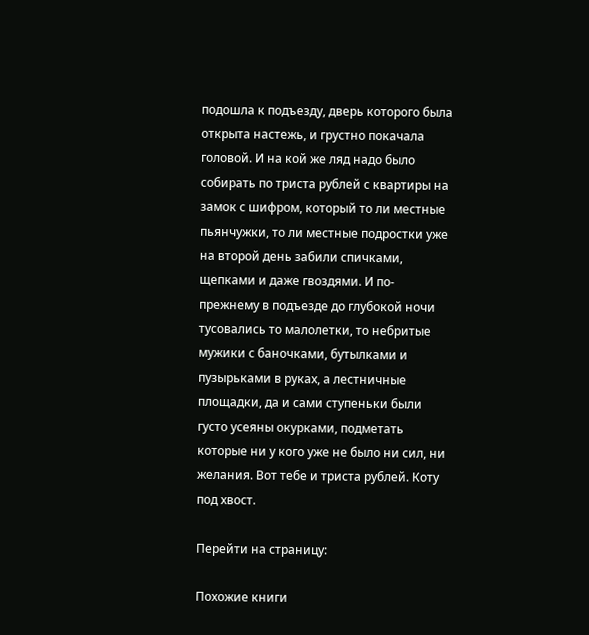подошла к подъезду, дверь которого была открыта настежь, и грустно покачала головой. И на кой же ляд надо было собирать по триста рублей с квартиры на замок с шифром, который то ли местные пьянчужки, то ли местные подростки уже на второй день забили спичками, щепками и даже гвоздями. И по-прежнему в подъезде до глубокой ночи тусовались то малолетки, то небритые мужики с баночками, бутылками и пузырьками в руках, а лестничные площадки, да и сами ступеньки были густо усеяны окурками, подметать которые ни у кого уже не было ни сил, ни желания. Вот тебе и триста рублей. Коту под хвост.

Перейти на страницу:

Похожие книги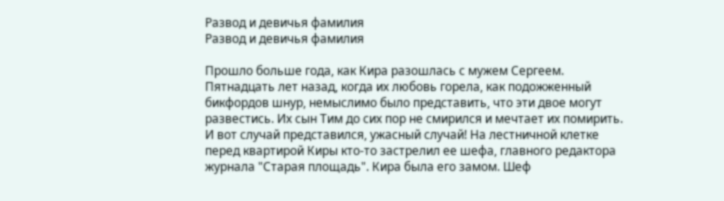Развод и девичья фамилия
Развод и девичья фамилия

Прошло больше года, как Кира разошлась с мужем Сергеем. Пятнадцать лет назад, когда их любовь горела, как подожженный бикфордов шнур, немыслимо было представить, что эти двое могут развестись. Их сын Тим до сих пор не смирился и мечтает их помирить. И вот случай представился, ужасный случай! На лестничной клетке перед квартирой Киры кто-то застрелил ее шефа, главного редактора журнала "Старая площадь". Кира была его замом. Шеф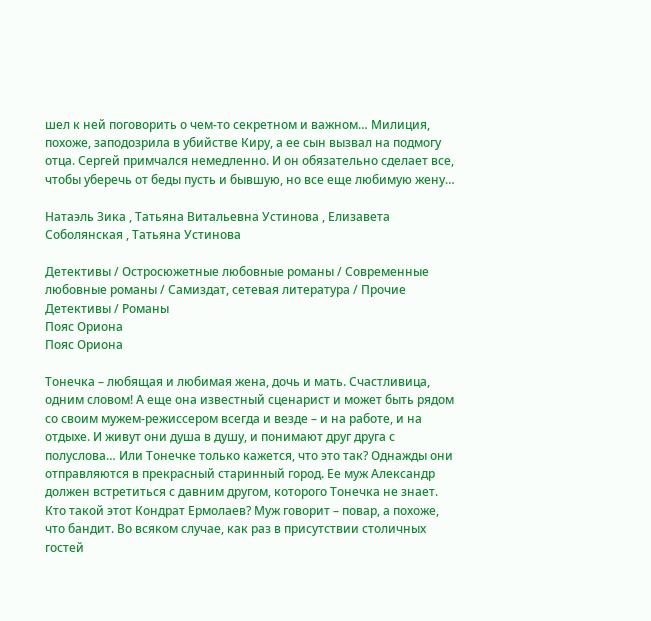шел к ней поговорить о чем-то секретном и важном… Милиция, похоже, заподозрила в убийстве Киру, а ее сын вызвал на подмогу отца. Сергей примчался немедленно. И он обязательно сделает все, чтобы уберечь от беды пусть и бывшую, но все еще любимую жену…

Натаэль Зика , Татьяна Витальевна Устинова , Елизавета Соболянская , Татьяна Устинова

Детективы / Остросюжетные любовные романы / Современные любовные романы / Самиздат, сетевая литература / Прочие Детективы / Романы
Пояс Ориона
Пояс Ориона

Тонечка – любящая и любимая жена, дочь и мать. Счастливица, одним словом! А еще она известный сценарист и может быть рядом со своим мужем-режиссером всегда и везде – и на работе, и на отдыхе. И живут они душа в душу, и понимают друг друга с полуслова… Или Тонечке только кажется, что это так? Однажды они отправляются в прекрасный старинный город. Ее муж Александр должен встретиться с давним другом, которого Тонечка не знает. Кто такой этот Кондрат Ермолаев? Муж говорит – повар, а похоже, что бандит. Во всяком случае, как раз в присутствии столичных гостей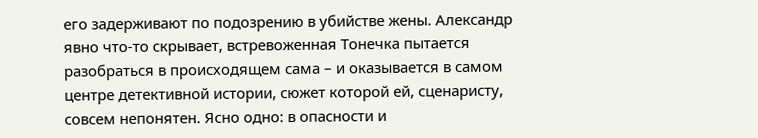его задерживают по подозрению в убийстве жены. Александр явно что-то скрывает, встревоженная Тонечка пытается разобраться в происходящем сама – и оказывается в самом центре детективной истории, сюжет которой ей, сценаристу, совсем непонятен. Ясно одно: в опасности и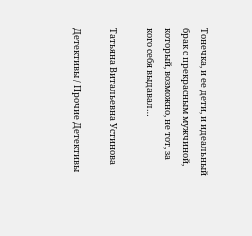Тонечка, и ее дети, и идеальный брак с прекрасным мужчиной, который, возможно, не тот, за кого себя выдавал…

Татьяна Витальевна Устинова

Детективы / Прочие Детективы